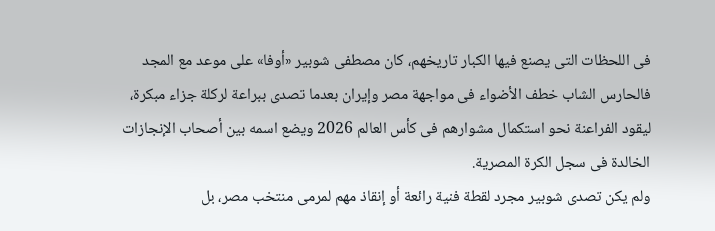فى اللحظات التى يصنع فيها الكبار تاريخهم، كان مصطفى شوبير «أوفا» على موعد مع المجد فالحارس الشاب خطف الأضواء فى مواجهة مصر وإيران بعدما تصدى ببراعة لركلة جزاء مبكرة، ليقود الفراعنة نحو استكمال مشوارهم فى كأس العالم 2026 ويضع اسمه بين أصحاب الإنجازات الخالدة فى سجل الكرة المصرية.
ولم يكن تصدى شوبير مجرد لقطة فنية رائعة أو إنقاذ مهم لمرمى منتخب مصر، بل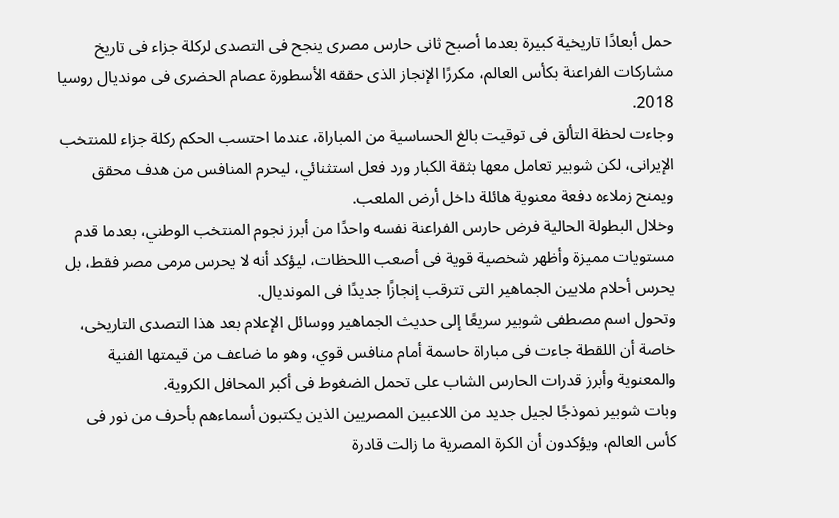حمل أبعادًا تاريخية كبيرة بعدما أصبح ثانى حارس مصرى ينجح فى التصدى لركلة جزاء فى تاريخ مشاركات الفراعنة بكأس العالم، مكررًا الإنجاز الذى حققه الأسطورة عصام الحضرى فى مونديال روسيا 2018.
وجاءت لحظة التألق فى توقيت بالغ الحساسية من المباراة، عندما احتسب الحكم ركلة جزاء للمنتخب الإيرانى، لكن شوبير تعامل معها بثقة الكبار ورد فعل استثنائي، ليحرم المنافس من هدف محقق ويمنح زملاءه دفعة معنوية هائلة داخل أرض الملعب.
وخلال البطولة الحالية فرض حارس الفراعنة نفسه واحدًا من أبرز نجوم المنتخب الوطني، بعدما قدم مستويات مميزة وأظهر شخصية قوية فى أصعب اللحظات، ليؤكد أنه لا يحرس مرمى مصر فقط، بل يحرس أحلام ملايين الجماهير التى تترقب إنجازًا جديدًا فى المونديال.
وتحول اسم مصطفى شوبير سريعًا إلى حديث الجماهير ووسائل الإعلام بعد هذا التصدى التاريخى، خاصة أن اللقطة جاءت فى مباراة حاسمة أمام منافس قوي، وهو ما ضاعف من قيمتها الفنية والمعنوية وأبرز قدرات الحارس الشاب على تحمل الضغوط فى أكبر المحافل الكروية.
وبات شوبير نموذجًا لجيل جديد من اللاعبين المصريين الذين يكتبون أسماءهم بأحرف من نور فى كأس العالم، ويؤكدون أن الكرة المصرية ما زالت قادرة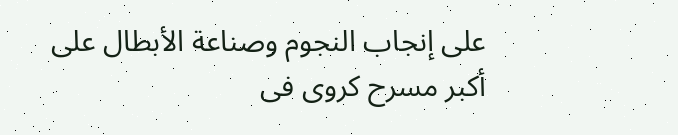على إنجاب النجوم وصناعة الأبطال على أكبر مسرح كروى فى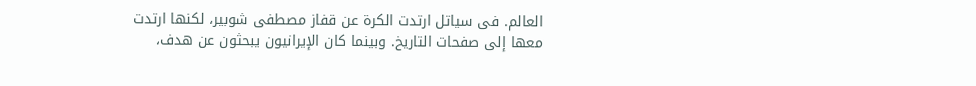العالم. فى سياتل ارتدت الكرة عن قفاز مصطفى شوبير، لكنها ارتدت معها إلى صفحات التاريخ. وبينما كان الإيرانيون يبحثون عن هدف،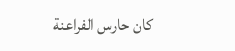كان حارس الفراعنة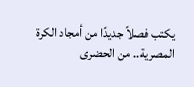يكتب فصلاً جديدًا من أمجاد الكرة المصرية.. من الحضرى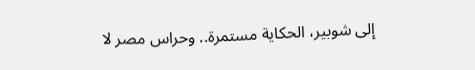إلى شوبير، الحكاية مستمرة.. وحراس مصر لا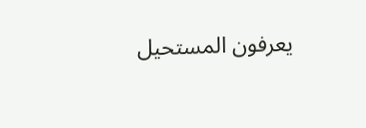يعرفون المستحيل